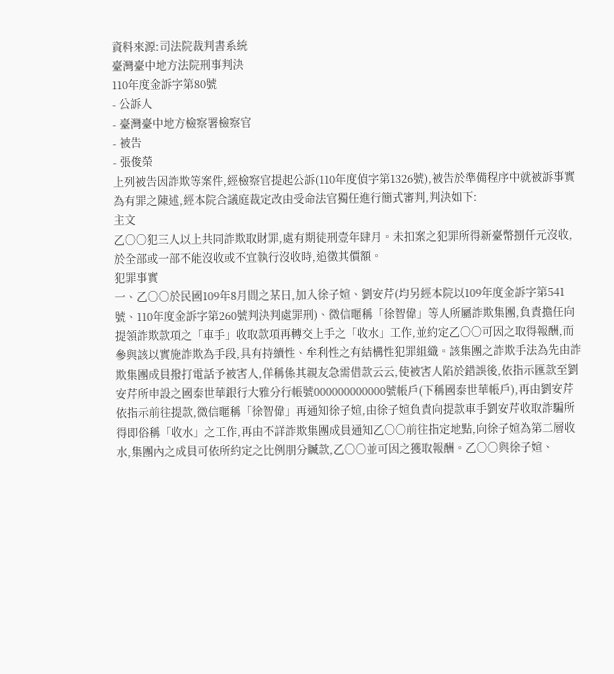資料來源:司法院裁判書系統
臺灣臺中地方法院刑事判決
110年度金訴字第80號
- 公訴人
- 臺灣臺中地方檢察署檢察官
- 被告
- 張俊榮
上列被告因詐欺等案件,經檢察官提起公訴(110年度偵字第1326號),被告於準備程序中就被訴事實為有罪之陳述,經本院合議庭裁定改由受命法官獨任進行簡式審判,判決如下:
主文
乙○○犯三人以上共同詐欺取財罪,處有期徒刑壹年肆月。未扣案之犯罪所得新臺幣捌仟元沒收,於全部或一部不能沒收或不宜執行沒收時,追徵其價額。
犯罪事實
一、乙○○於民國109年8月間之某日,加入徐子媗、劉安芹(均另經本院以109年度金訴字第541號、110年度金訴字第260號判決判處罪刑)、微信暱稱「徐智偉」等人所屬詐欺集團,負責擔任向提領詐欺款項之「車手」收取款項再轉交上手之「收水」工作,並約定乙○○可因之取得報酬,而參與該以實施詐欺為手段,具有持續性、牟利性之有結構性犯罪組織。該集團之詐欺手法為先由詐欺集團成員撥打電話予被害人,佯稱係其親友急需借款云云,使被害人陷於錯誤後,依指示匯款至劉安芹所申設之國泰世華銀行大雅分行帳號000000000000號帳戶(下稱國泰世華帳戶),再由劉安芹依指示前往提款,微信暱稱「徐智偉」再通知徐子媗,由徐子媗負責向提款車手劉安芹收取詐騙所得即俗稱「收水」之工作,再由不詳詐欺集團成員通知乙○○前往指定地點,向徐子媗為第二層收水,集團內之成員可依所約定之比例朋分贓款,乙○○並可因之獲取報酬。乙○○與徐子媗、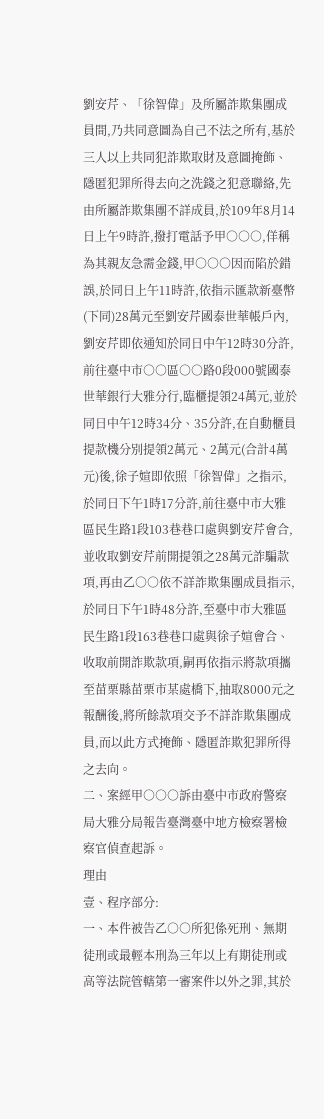劉安芹、「徐智偉」及所屬詐欺集團成員間,乃共同意圖為自己不法之所有,基於三人以上共同犯詐欺取財及意圖掩飾、隱匿犯罪所得去向之洗錢之犯意聯絡,先由所屬詐欺集團不詳成員,於109年8月14日上午9時許,撥打電話予甲○○○,佯稱為其親友急需金錢,甲○○○因而陷於錯誤,於同日上午11時許,依指示匯款新臺幣(下同)28萬元至劉安芹國泰世華帳戶內,劉安芹即依通知於同日中午12時30分許,前往臺中市○○區○○路0段000號國泰世華銀行大雅分行,臨櫃提領24萬元,並於同日中午12時34分、35分許,在自動櫃員提款機分別提領2萬元、2萬元(合計4萬元)後,徐子媗即依照「徐智偉」之指示,於同日下午1時17分許,前往臺中市大雅區民生路1段103巷巷口處與劉安芹會合,並收取劉安芹前開提領之28萬元詐騙款項,再由乙○○依不詳詐欺集團成員指示,於同日下午1時48分許,至臺中市大雅區民生路1段163巷巷口處與徐子媗會合、收取前開詐欺款項,嗣再依指示將款項攜至苗栗縣苗栗市某處橋下,抽取8000元之報酬後,將所餘款項交予不詳詐欺集團成員,而以此方式掩飾、隱匿詐欺犯罪所得之去向。
二、案經甲○○○訴由臺中市政府警察局大雅分局報告臺灣臺中地方檢察署檢察官偵查起訴。
理由
壹、程序部分:
一、本件被告乙○○所犯係死刑、無期徒刑或最輕本刑為三年以上有期徒刑或高等法院管轄第一審案件以外之罪,其於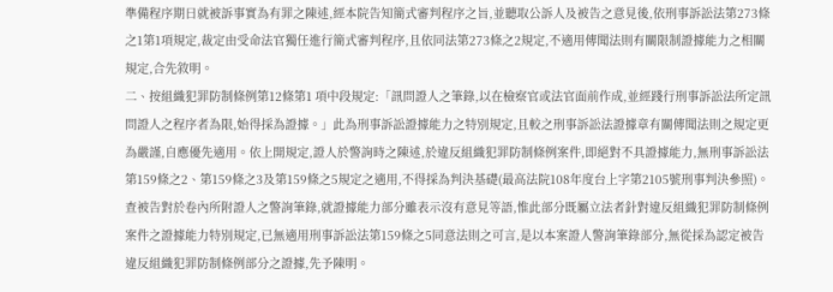準備程序期日就被訴事實為有罪之陳述,經本院告知簡式審判程序之旨,並聽取公訴人及被告之意見後,依刑事訴訟法第273條之1第1項規定,裁定由受命法官獨任進行簡式審判程序,且依同法第273條之2規定,不適用傳聞法則有關限制證據能力之相關規定,合先敘明。
二、按組織犯罪防制條例第12條第1 項中段規定:「訊問證人之筆錄,以在檢察官或法官面前作成,並經踐行刑事訴訟法所定訊問證人之程序者為限,始得採為證據。」此為刑事訴訟證據能力之特別規定,且較之刑事訴訟法證據章有關傳聞法則之規定更為嚴謹,自應優先適用。依上開規定,證人於警詢時之陳述,於違反組織犯罪防制條例案件,即絕對不具證據能力,無刑事訴訟法第159條之2、第159條之3及第159條之5規定之適用,不得採為判決基礎(最高法院108年度台上字第2105號刑事判決參照)。查被告對於卷內所附證人之警詢筆錄,就證據能力部分雖表示沒有意見等語,惟此部分既屬立法者針對違反組織犯罪防制條例案件之證據能力特別規定,已無適用刑事訴訟法第159條之5同意法則之可言,是以本案證人警詢筆錄部分,無從採為認定被告違反組織犯罪防制條例部分之證據,先予陳明。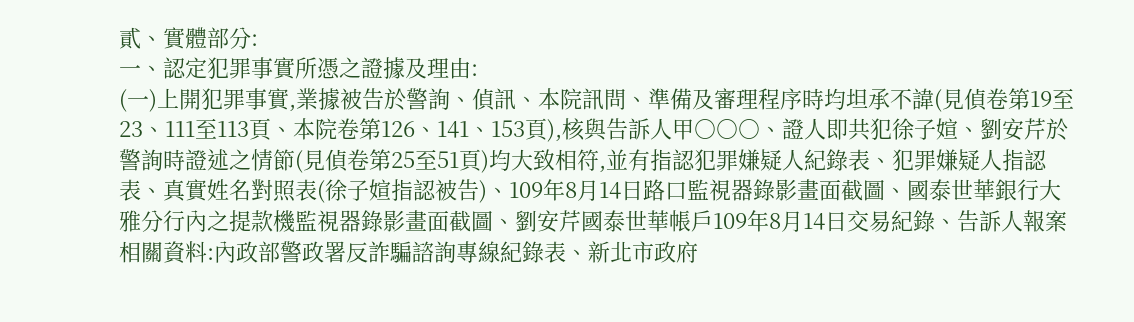貳、實體部分:
一、認定犯罪事實所憑之證據及理由:
(一)上開犯罪事實,業據被告於警詢、偵訊、本院訊問、準備及審理程序時均坦承不諱(見偵卷第19至23、111至113頁、本院卷第126、141、153頁),核與告訴人甲○○○、證人即共犯徐子媗、劉安芹於警詢時證述之情節(見偵卷第25至51頁)均大致相符,並有指認犯罪嫌疑人紀錄表、犯罪嫌疑人指認表、真實姓名對照表(徐子媗指認被告)、109年8月14日路口監視器錄影畫面截圖、國泰世華銀行大雅分行內之提款機監視器錄影畫面截圖、劉安芹國泰世華帳戶109年8月14日交易紀錄、告訴人報案相關資料:內政部警政署反詐騙諮詢專線紀錄表、新北市政府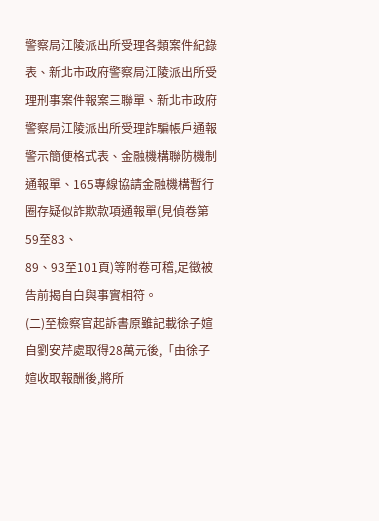警察局江陵派出所受理各類案件紀錄表、新北市政府警察局江陵派出所受理刑事案件報案三聯單、新北市政府警察局江陵派出所受理詐騙帳戶通報警示簡便格式表、金融機構聯防機制通報單、165專線協請金融機構暫行圈存疑似詐欺款項通報單(見偵卷第59至83、
89、93至101頁)等附卷可稽,足徵被告前揭自白與事實相符。
(二)至檢察官起訴書原雖記載徐子媗自劉安芹處取得28萬元後,「由徐子媗收取報酬後,將所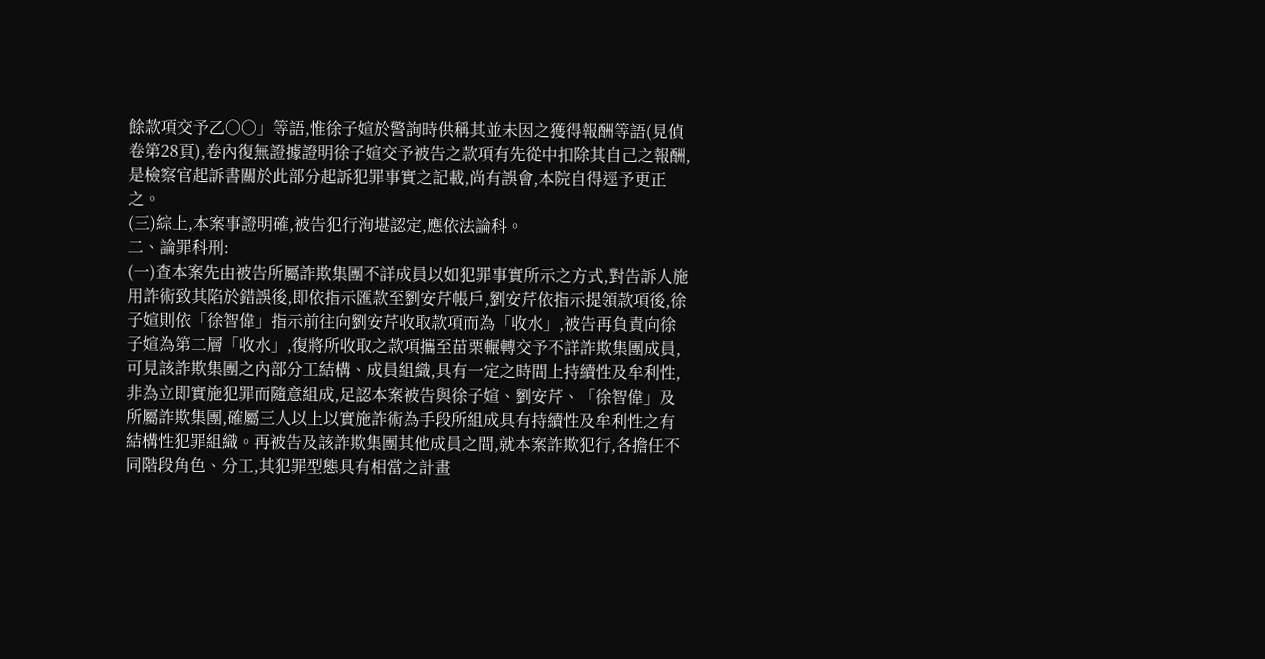餘款項交予乙○○」等語,惟徐子媗於警詢時供稱其並未因之獲得報酬等語(見偵卷第28頁),卷內復無證據證明徐子媗交予被告之款項有先從中扣除其自己之報酬,是檢察官起訴書關於此部分起訴犯罪事實之記載,尚有誤會,本院自得逕予更正之。
(三)綜上,本案事證明確,被告犯行洵堪認定,應依法論科。
二、論罪科刑:
(一)查本案先由被告所屬詐欺集團不詳成員以如犯罪事實所示之方式,對告訴人施用詐術致其陷於錯誤後,即依指示匯款至劉安芹帳戶,劉安芹依指示提領款項後,徐子媗則依「徐智偉」指示前往向劉安芹收取款項而為「收水」,被告再負責向徐子媗為第二層「收水」,復將所收取之款項攜至苗栗輾轉交予不詳詐欺集團成員,可見該詐欺集團之內部分工結構、成員組織,具有一定之時間上持續性及牟利性,非為立即實施犯罪而隨意組成,足認本案被告與徐子媗、劉安芹、「徐智偉」及所屬詐欺集團,確屬三人以上以實施詐術為手段所組成具有持續性及牟利性之有結構性犯罪組織。再被告及該詐欺集團其他成員之間,就本案詐欺犯行,各擔任不同階段角色、分工,其犯罪型態具有相當之計畫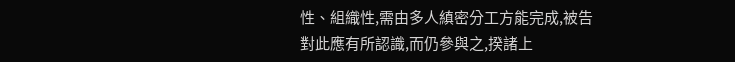性、組織性,需由多人縝密分工方能完成,被告對此應有所認識,而仍參與之,揆諸上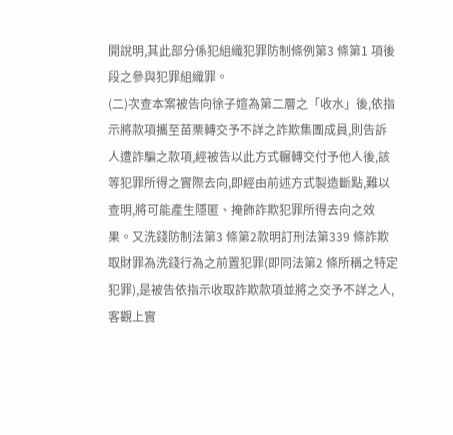開說明,其此部分係犯組織犯罪防制條例第3 條第1 項後段之參與犯罪組織罪。
(二)次查本案被告向徐子媗為第二層之「收水」後,依指示將款項攜至苗栗轉交予不詳之詐欺集團成員,則告訴人遭詐騙之款項,經被告以此方式輾轉交付予他人後,該等犯罪所得之實際去向,即經由前述方式製造斷點,難以查明,將可能產生隱匿、掩飾詐欺犯罪所得去向之效果。又洗錢防制法第3 條第2款明訂刑法第339 條詐欺取財罪為洗錢行為之前置犯罪(即同法第2 條所稱之特定犯罪),是被告依指示收取詐欺款項並將之交予不詳之人,客觀上實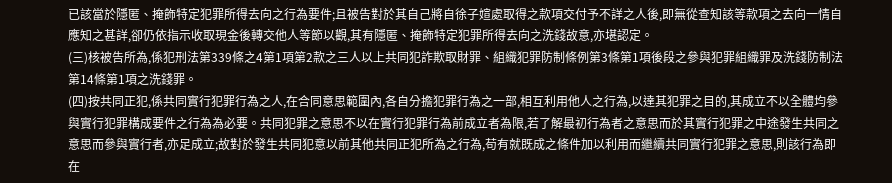已該當於隱匿、掩飾特定犯罪所得去向之行為要件;且被告對於其自己將自徐子媗處取得之款項交付予不詳之人後,即無從查知該等款項之去向一情自應知之甚詳,卻仍依指示收取現金後轉交他人等節以觀,其有隱匿、掩飾特定犯罪所得去向之洗錢故意,亦堪認定。
(三)核被告所為,係犯刑法第339條之4第1項第2款之三人以上共同犯詐欺取財罪、組織犯罪防制條例第3條第1項後段之參與犯罪組織罪及洗錢防制法第14條第1項之洗錢罪。
(四)按共同正犯,係共同實行犯罪行為之人,在合同意思範圍內,各自分擔犯罪行為之一部,相互利用他人之行為,以達其犯罪之目的,其成立不以全體均參與實行犯罪構成要件之行為為必要。共同犯罪之意思不以在實行犯罪行為前成立者為限,若了解最初行為者之意思而於其實行犯罪之中途發生共同之意思而參與實行者,亦足成立;故對於發生共同犯意以前其他共同正犯所為之行為,苟有就既成之條件加以利用而繼續共同實行犯罪之意思,則該行為即在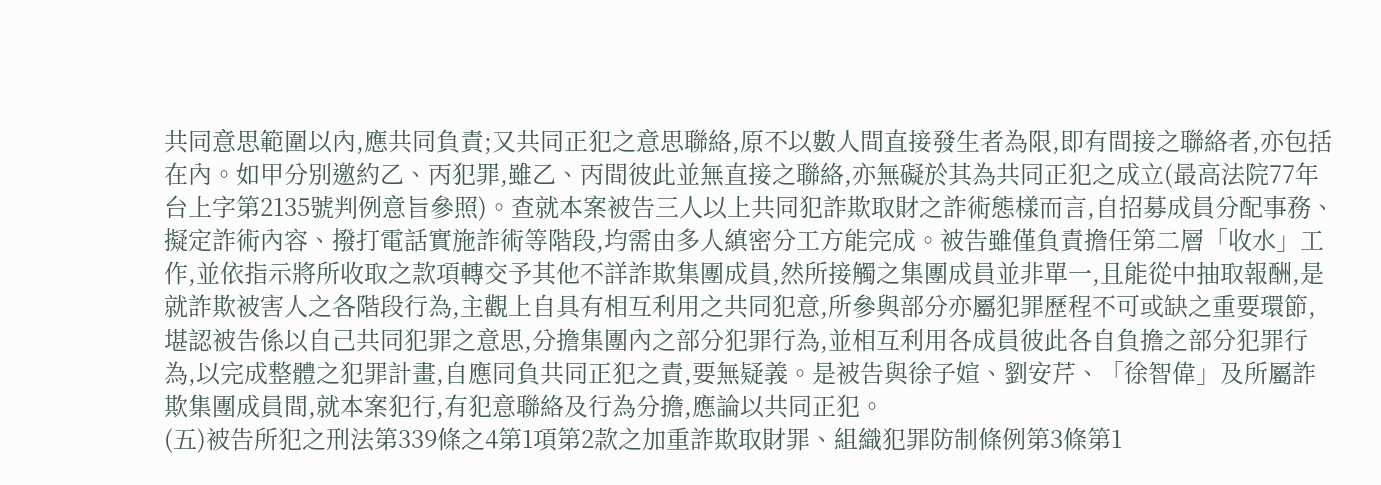共同意思範圍以內,應共同負責;又共同正犯之意思聯絡,原不以數人間直接發生者為限,即有間接之聯絡者,亦包括在內。如甲分別邀約乙、丙犯罪,雖乙、丙間彼此並無直接之聯絡,亦無礙於其為共同正犯之成立(最高法院77年台上字第2135號判例意旨參照)。查就本案被告三人以上共同犯詐欺取財之詐術態樣而言,自招募成員分配事務、擬定詐術內容、撥打電話實施詐術等階段,均需由多人縝密分工方能完成。被告雖僅負責擔任第二層「收水」工作,並依指示將所收取之款項轉交予其他不詳詐欺集團成員,然所接觸之集團成員並非單一,且能從中抽取報酬,是就詐欺被害人之各階段行為,主觀上自具有相互利用之共同犯意,所參與部分亦屬犯罪歷程不可或缺之重要環節,堪認被告係以自己共同犯罪之意思,分擔集團內之部分犯罪行為,並相互利用各成員彼此各自負擔之部分犯罪行為,以完成整體之犯罪計畫,自應同負共同正犯之責,要無疑義。是被告與徐子媗、劉安芹、「徐智偉」及所屬詐欺集團成員間,就本案犯行,有犯意聯絡及行為分擔,應論以共同正犯。
(五)被告所犯之刑法第339條之4第1項第2款之加重詐欺取財罪、組織犯罪防制條例第3條第1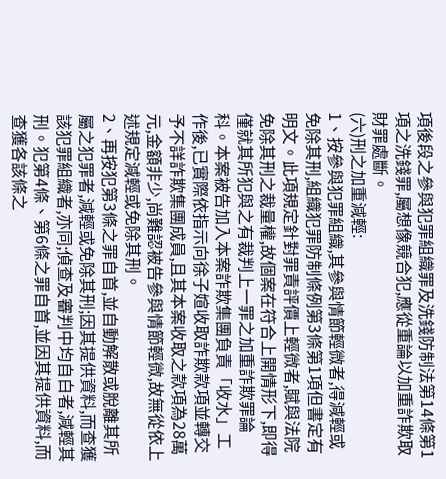項後段之參與犯罪組織罪及洗錢防制法第14條第1項之洗錢罪,屬想像競合犯,應從重論以加重詐欺取財罪處斷。
(六)刑之加重減輕:
1、按參與犯罪組織,其參與情節輕微者,得減輕或免除其刑,組織犯罪防制條例第3條第1項但書定有明文。此項規定針對罪責評價上輕微者,賦與法院免除其刑之裁量權,故個案在符合上開情形下,即得僅就其所犯與之有裁判上一罪之加重詐欺罪論科。本案被告加入本案詐欺集團負責「收水」工作後,已實際依指示向徐子媗收取詐欺款項並轉交予不詳詐欺集團成員,且其本案收取之款項為28萬元,金額非少,尚難認被告參與情節輕微,故無從依上述規定減輕或免除其刑。
2、再按犯第3條之罪自首,並自動解散或脫離其所屬之犯罪者,減輕或免除其刑;因其提供資料,而查獲該犯罪組織者,亦同;偵查及審判中均自白者,減輕其刑。犯第4條、第6條之罪自首,並因其提供資料,而查獲各該條之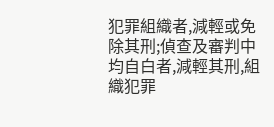犯罪組織者,減輕或免除其刑;偵查及審判中均自白者,減輕其刑,組織犯罪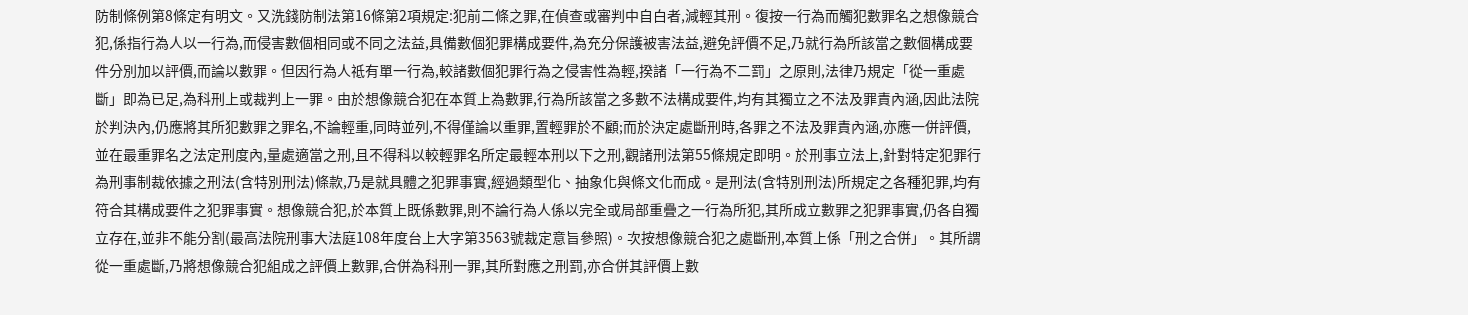防制條例第8條定有明文。又洗錢防制法第16條第2項規定:犯前二條之罪,在偵查或審判中自白者,減輕其刑。復按一行為而觸犯數罪名之想像競合犯,係指行為人以一行為,而侵害數個相同或不同之法益,具備數個犯罪構成要件,為充分保護被害法益,避免評價不足,乃就行為所該當之數個構成要件分別加以評價,而論以數罪。但因行為人祗有單一行為,較諸數個犯罪行為之侵害性為輕,揆諸「一行為不二罰」之原則,法律乃規定「從一重處斷」即為已足,為科刑上或裁判上一罪。由於想像競合犯在本質上為數罪,行為所該當之多數不法構成要件,均有其獨立之不法及罪責內涵,因此法院於判決內,仍應將其所犯數罪之罪名,不論輕重,同時並列,不得僅論以重罪,置輕罪於不顧;而於決定處斷刑時,各罪之不法及罪責內涵,亦應一併評價,並在最重罪名之法定刑度內,量處適當之刑,且不得科以較輕罪名所定最輕本刑以下之刑,觀諸刑法第55條規定即明。於刑事立法上,針對特定犯罪行為刑事制裁依據之刑法(含特別刑法)條款,乃是就具體之犯罪事實,經過類型化、抽象化與條文化而成。是刑法(含特別刑法)所規定之各種犯罪,均有符合其構成要件之犯罪事實。想像競合犯,於本質上既係數罪,則不論行為人係以完全或局部重疊之一行為所犯,其所成立數罪之犯罪事實,仍各自獨立存在,並非不能分割(最高法院刑事大法庭108年度台上大字第3563號裁定意旨參照)。次按想像競合犯之處斷刑,本質上係「刑之合併」。其所謂從一重處斷,乃將想像競合犯組成之評價上數罪,合併為科刑一罪,其所對應之刑罰,亦合併其評價上數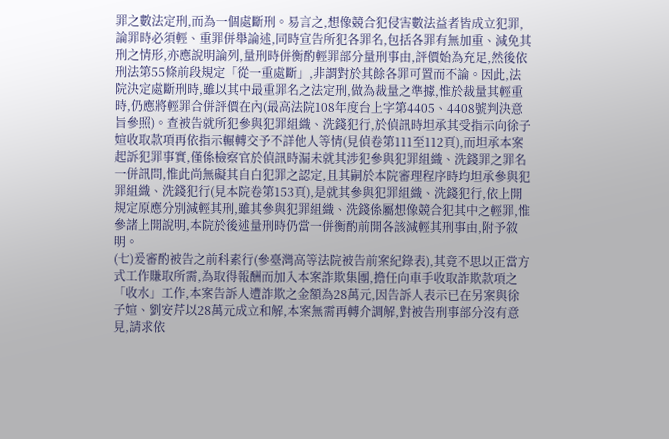罪之數法定刑,而為一個處斷刑。易言之,想像競合犯侵害數法益者皆成立犯罪,論罪時必須輕、重罪併舉論述,同時宣告所犯各罪名,包括各罪有無加重、減免其刑之情形,亦應說明論列,量刑時併衡酌輕罪部分量刑事由,評價始為充足,然後依刑法第55條前段規定「從一重處斷」,非謂對於其餘各罪可置而不論。因此,法院決定處斷刑時,雖以其中最重罪名之法定刑,做為裁量之準據,惟於裁量其輕重時,仍應將輕罪合併評價在內(最高法院108年度台上字第4405、4408號判決意旨參照)。查被告就所犯參與犯罪組織、洗錢犯行,於偵訊時坦承其受指示向徐子媗收取款項再依指示輾轉交予不詳他人等情(見偵卷第111至112頁),而坦承本案起訴犯罪事實,僅係檢察官於偵訊時漏未就其涉犯參與犯罪組織、洗錢罪之罪名一併訊問,惟此尚無礙其自白犯罪之認定,且其嗣於本院審理程序時均坦承參與犯罪組織、洗錢犯行(見本院卷第153頁),是就其參與犯罪組織、洗錢犯行,依上開規定原應分別減輕其刑,雖其參與犯罪組織、洗錢係屬想像競合犯其中之輕罪,惟參諸上開說明,本院於後述量刑時仍當一併衡酌前開各該減輕其刑事由,附予敘明。
(七)爰審酌被告之前科素行(參臺灣高等法院被告前案紀錄表),其竟不思以正當方式工作賺取所需,為取得報酬而加入本案詐欺集團,擔任向車手收取詐欺款項之「收水」工作,本案告訴人遭詐欺之金額為28萬元,因告訴人表示已在另案與徐子媗、劉安芹以28萬元成立和解,本案無需再轉介調解,對被告刑事部分沒有意見,請求依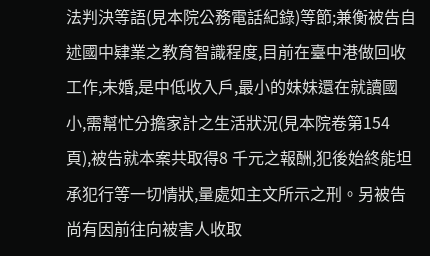法判決等語(見本院公務電話紀錄)等節;兼衡被告自述國中肄業之教育智識程度,目前在臺中港做回收工作,未婚,是中低收入戶,最小的妹妹還在就讀國小,需幫忙分擔家計之生活狀況(見本院卷第154 頁),被告就本案共取得8 千元之報酬,犯後始終能坦承犯行等一切情狀,量處如主文所示之刑。另被告尚有因前往向被害人收取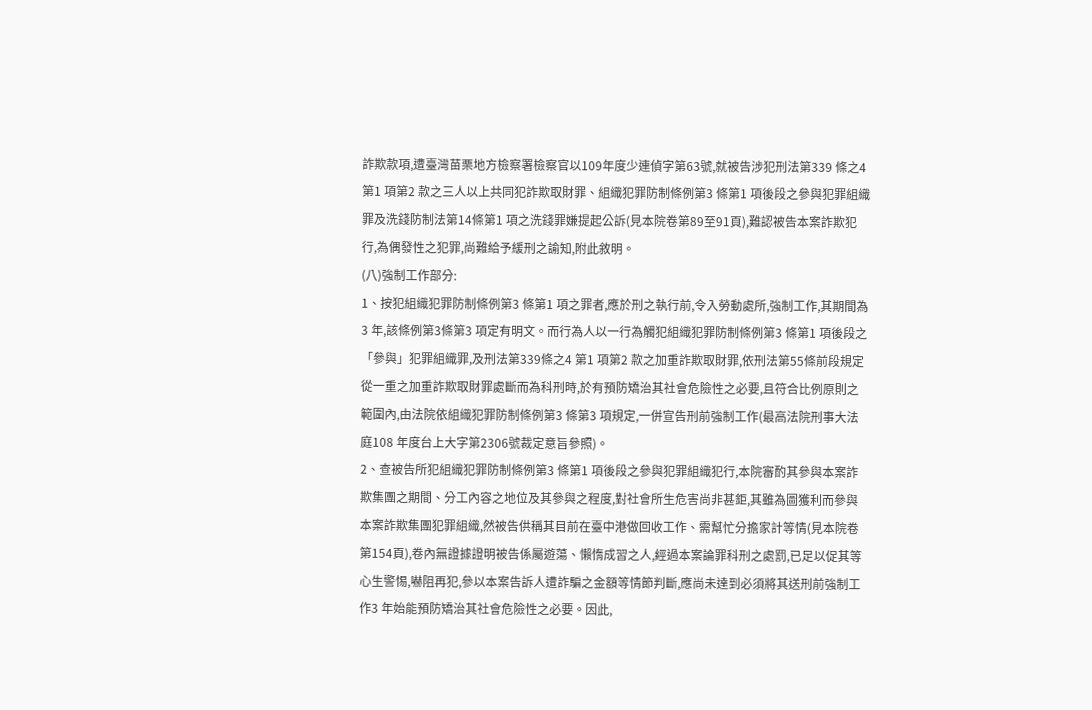詐欺款項,遭臺灣苗栗地方檢察署檢察官以109年度少連偵字第63號,就被告涉犯刑法第339 條之4第1 項第2 款之三人以上共同犯詐欺取財罪、組織犯罪防制條例第3 條第1 項後段之參與犯罪組織罪及洗錢防制法第14條第1 項之洗錢罪嫌提起公訴(見本院卷第89至91頁),難認被告本案詐欺犯行,為偶發性之犯罪,尚難給予緩刑之諭知,附此敘明。
(八)強制工作部分:
1、按犯組織犯罪防制條例第3 條第1 項之罪者,應於刑之執行前,令入勞動處所,強制工作,其期間為3 年,該條例第3條第3 項定有明文。而行為人以一行為觸犯組織犯罪防制條例第3 條第1 項後段之「參與」犯罪組織罪,及刑法第339條之4 第1 項第2 款之加重詐欺取財罪,依刑法第55條前段規定從一重之加重詐欺取財罪處斷而為科刑時,於有預防矯治其社會危險性之必要,且符合比例原則之範圍內,由法院依組織犯罪防制條例第3 條第3 項規定,一併宣告刑前強制工作(最高法院刑事大法庭108 年度台上大字第2306號裁定意旨參照)。
2、查被告所犯組織犯罪防制條例第3 條第1 項後段之參與犯罪組織犯行,本院審酌其參與本案詐欺集團之期間、分工內容之地位及其參與之程度,對社會所生危害尚非甚鉅,其雖為圖獲利而參與本案詐欺集團犯罪組織,然被告供稱其目前在臺中港做回收工作、需幫忙分擔家計等情(見本院卷第154頁),卷內無證據證明被告係屬遊蕩、懶惰成習之人,經過本案論罪科刑之處罰,已足以促其等心生警惕,嚇阻再犯,參以本案告訴人遭詐騙之金額等情節判斷,應尚未達到必須將其送刑前強制工作3 年始能預防矯治其社會危險性之必要。因此,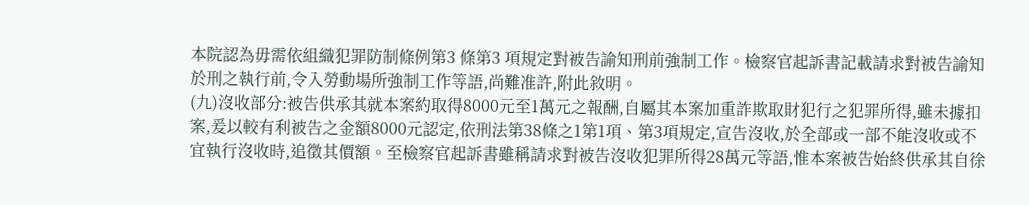本院認為毋需依組織犯罪防制條例第3 條第3 項規定對被告諭知刑前強制工作。檢察官起訴書記載請求對被告諭知於刑之執行前,令入勞動場所強制工作等語,尚難准許,附此敘明。
(九)沒收部分:被告供承其就本案約取得8000元至1萬元之報酬,自屬其本案加重詐欺取財犯行之犯罪所得,雖未據扣案,爰以較有利被告之金額8000元認定,依刑法第38條之1第1項、第3項規定,宣告沒收,於全部或一部不能沒收或不宜執行沒收時,追徵其價額。至檢察官起訴書雖稱請求對被告沒收犯罪所得28萬元等語,惟本案被告始終供承其自徐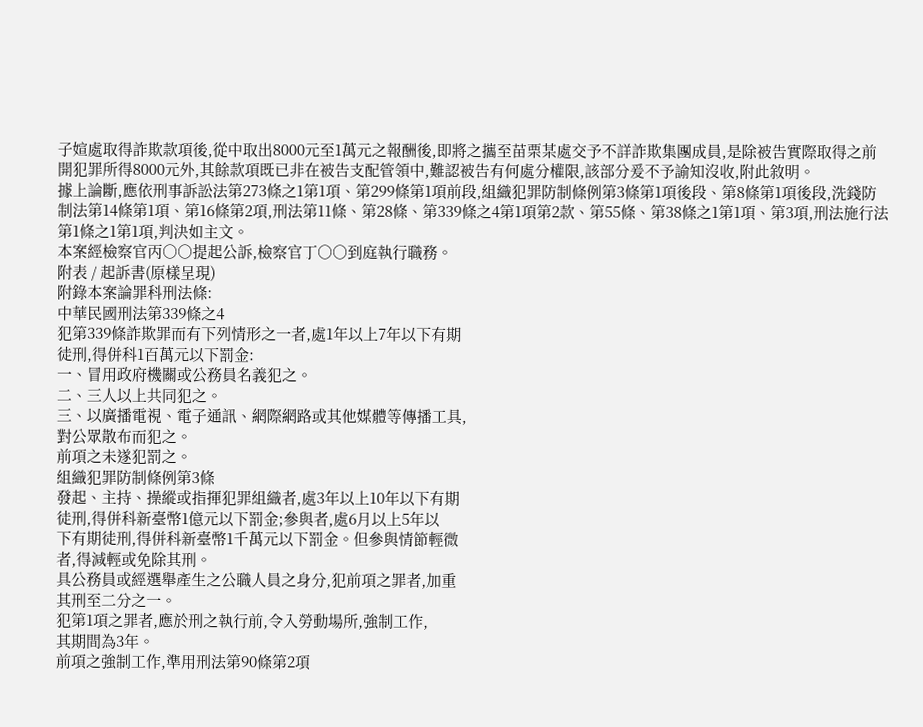子媗處取得詐欺款項後,從中取出8000元至1萬元之報酬後,即將之攜至苗栗某處交予不詳詐欺集團成員,是除被告實際取得之前開犯罪所得8000元外,其餘款項既已非在被告支配管領中,難認被告有何處分權限,該部分爰不予諭知沒收,附此敘明。
據上論斷,應依刑事訴訟法第273條之1第1項、第299條第1項前段,組織犯罪防制條例第3條第1項後段、第8條第1項後段,洗錢防制法第14條第1項、第16條第2項,刑法第11條、第28條、第339條之4第1項第2款、第55條、第38條之1第1項、第3項,刑法施行法第1條之1第1項,判決如主文。
本案經檢察官丙○○提起公訴,檢察官丁○○到庭執行職務。
附表 / 起訴書(原樣呈現)
附錄本案論罪科刑法條:
中華民國刑法第339條之4
犯第339條詐欺罪而有下列情形之一者,處1年以上7年以下有期
徒刑,得併科1百萬元以下罰金:
一、冒用政府機關或公務員名義犯之。
二、三人以上共同犯之。
三、以廣播電視、電子通訊、網際網路或其他媒體等傳播工具,
對公眾散布而犯之。
前項之未遂犯罰之。
組織犯罪防制條例第3條
發起、主持、操縱或指揮犯罪組織者,處3年以上10年以下有期
徒刑,得併科新臺幣1億元以下罰金;參與者,處6月以上5年以
下有期徒刑,得併科新臺幣1千萬元以下罰金。但參與情節輕微
者,得減輕或免除其刑。
具公務員或經選舉產生之公職人員之身分,犯前項之罪者,加重
其刑至二分之一。
犯第1項之罪者,應於刑之執行前,令入勞動場所,強制工作,
其期間為3年。
前項之強制工作,準用刑法第90條第2項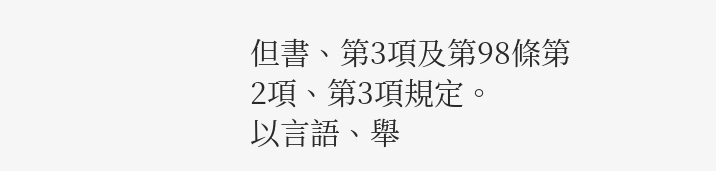但書、第3項及第98條第
2項、第3項規定。
以言語、舉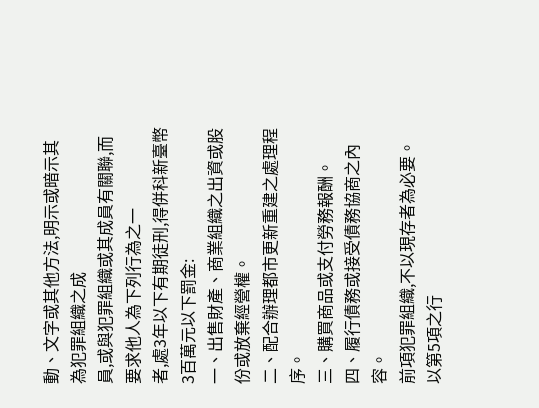動、文字或其他方法,明示或暗示其為犯罪組織之成
員,或與犯罪組織或其成員有關聯,而要求他人為下列行為之一
者,處3年以下有期徒刑,得併科新臺幣3百萬元以下罰金:
一、出售財產、商業組織之出資或股份或放棄經營權。
二、配合辦理都市更新重建之處理程序。
三、購買商品或支付勞務報酬。
四、履行債務或接受債務協商之內容。
前項犯罪組織,不以現存者為必要。
以第5項之行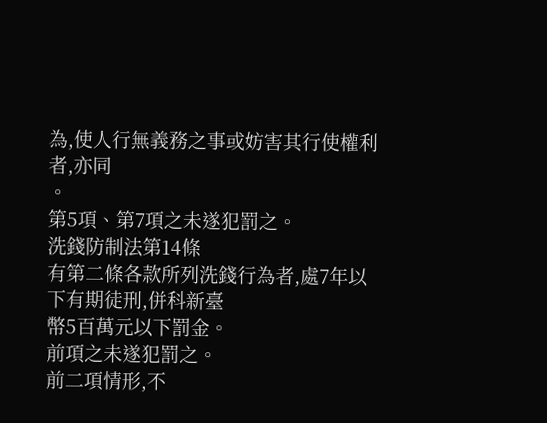為,使人行無義務之事或妨害其行使權利者,亦同
。
第5項、第7項之未遂犯罰之。
洗錢防制法第14條
有第二條各款所列洗錢行為者,處7年以下有期徒刑,併科新臺
幣5百萬元以下罰金。
前項之未遂犯罰之。
前二項情形,不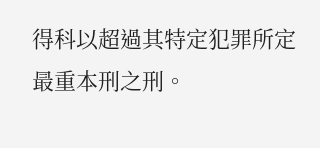得科以超過其特定犯罪所定最重本刑之刑。